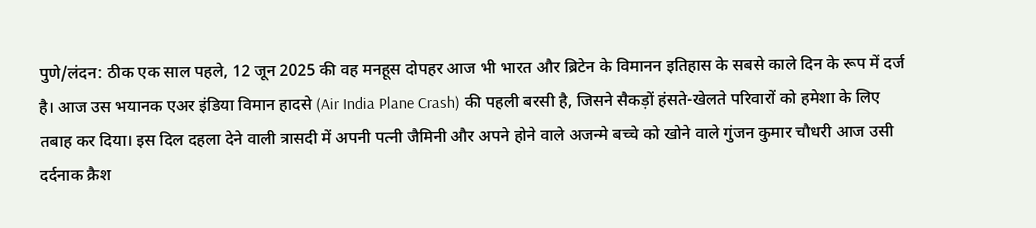पुणे/लंदन: ठीक एक साल पहले, 12 जून 2025 की वह मनहूस दोपहर आज भी भारत और ब्रिटेन के विमानन इतिहास के सबसे काले दिन के रूप में दर्ज है। आज उस भयानक एअर इंडिया विमान हादसे (Air India Plane Crash) की पहली बरसी है, जिसने सैकड़ों हंसते-खेलते परिवारों को हमेशा के लिए तबाह कर दिया। इस दिल दहला देने वाली त्रासदी में अपनी पत्नी जैमिनी और अपने होने वाले अजन्मे बच्चे को खोने वाले गुंजन कुमार चौधरी आज उसी दर्दनाक क्रैश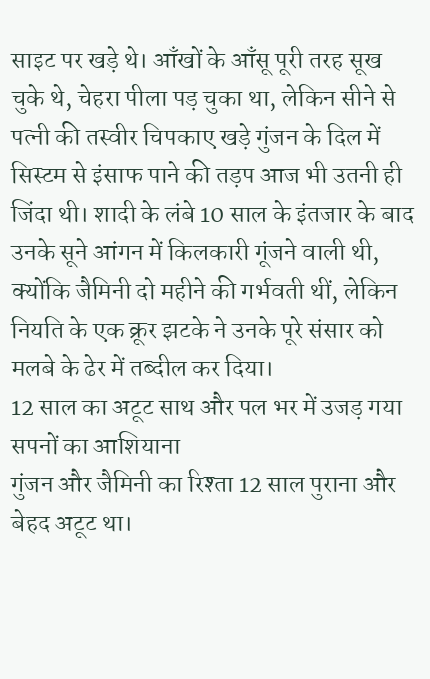साइट पर खड़े थे। आँखों के आँसू पूरी तरह सूख चुके थे, चेहरा पीला पड़ चुका था, लेकिन सीने से पत्नी की तस्वीर चिपकाए खड़े गुंजन के दिल में सिस्टम से इंसाफ पाने की तड़प आज भी उतनी ही जिंदा थी। शादी के लंबे 10 साल के इंतजार के बाद उनके सूने आंगन में किलकारी गूंजने वाली थी, क्योंकि जैमिनी दो महीने की गर्भवती थीं, लेकिन नियति के एक क्रूर झटके ने उनके पूरे संसार को मलबे के ढेर में तब्दील कर दिया।
12 साल का अटूट साथ और पल भर में उजड़ गया सपनों का आशियाना
गुंजन और जैमिनी का रिश्ता 12 साल पुराना और बेहद अटूट था।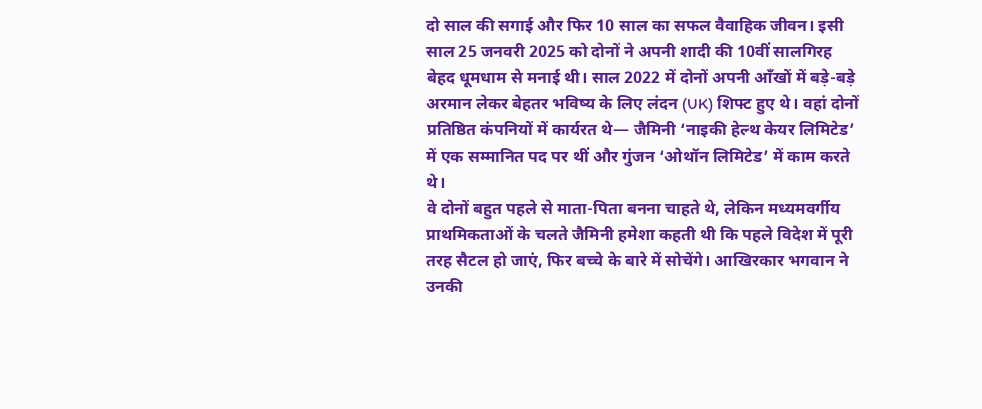दो साल की सगाई और फिर 10 साल का सफल वैवाहिक जीवन। इसी साल 25 जनवरी 2025 को दोनों ने अपनी शादी की 10वीं सालगिरह बेहद धूमधाम से मनाई थी। साल 2022 में दोनों अपनी आँखों में बड़े-बड़े अरमान लेकर बेहतर भविष्य के लिए लंदन (UK) शिफ्ट हुए थे। वहां दोनों प्रतिष्ठित कंपनियों में कार्यरत थे— जैमिनी ‘नाइकी हेल्थ केयर लिमिटेड’ में एक सम्मानित पद पर थीं और गुंजन ‘ओथॉन लिमिटेड’ में काम करते थे।
वे दोनों बहुत पहले से माता-पिता बनना चाहते थे, लेकिन मध्यमवर्गीय प्राथमिकताओं के चलते जैमिनी हमेशा कहती थी कि पहले विदेश में पूरी तरह सैटल हो जाएं, फिर बच्चे के बारे में सोचेंगे। आखिरकार भगवान ने उनकी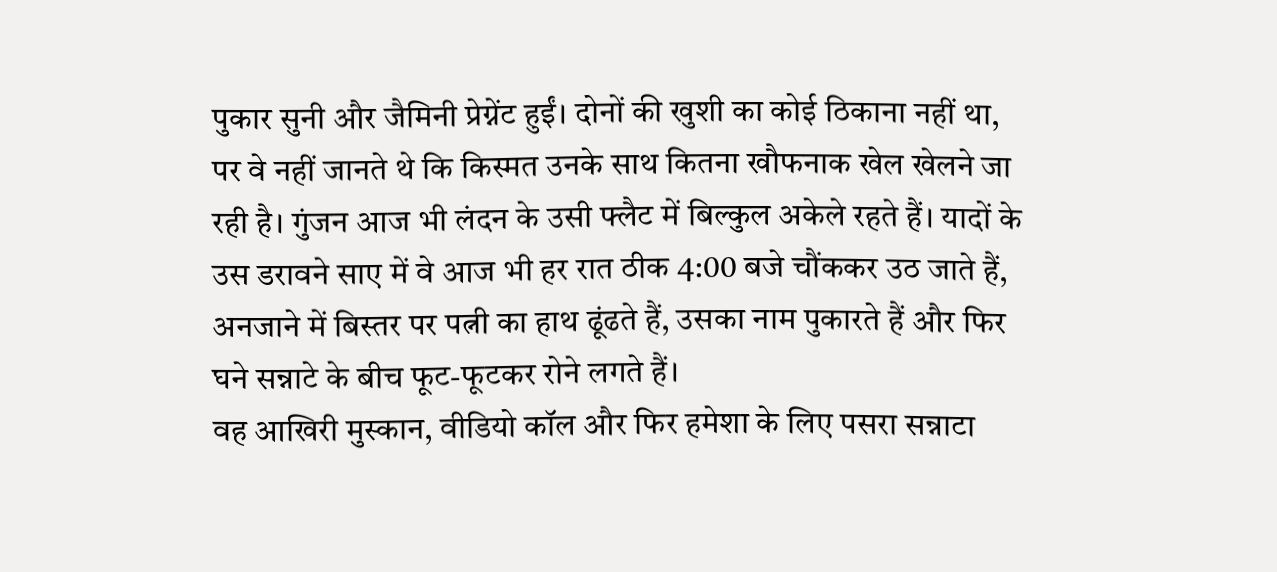पुकार सुनी और जैमिनी प्रेग्नेंट हुईं। दोनों की खुशी का कोई ठिकाना नहीं था, पर वे नहीं जानते थे कि किस्मत उनके साथ कितना खौफनाक खेल खेलने जा रही है। गुंजन आज भी लंदन के उसी फ्लैट में बिल्कुल अकेले रहते हैं। यादों के उस डरावने साए में वे आज भी हर रात ठीक 4:00 बजे चौंककर उठ जाते हैं, अनजाने में बिस्तर पर पत्नी का हाथ ढूंढते हैं, उसका नाम पुकारते हैं और फिर घने सन्नाटे के बीच फूट-फूटकर रोने लगते हैं।
वह आखिरी मुस्कान, वीडियो कॉल और फिर हमेशा के लिए पसरा सन्नाटा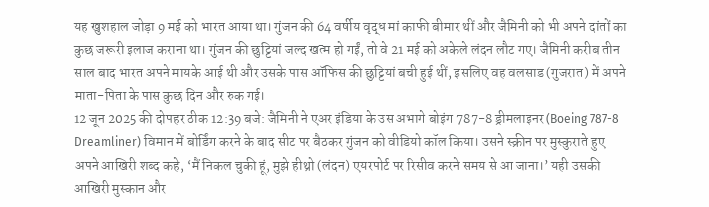यह खुशहाल जोड़ा 9 मई को भारत आया था। गुंजन की 64 वर्षीय वृद्ध मां काफी बीमार थीं और जैमिनी को भी अपने दांतों का कुछ जरूरी इलाज कराना था। गुंजन की छुट्टियां जल्द खत्म हो गईं, तो वे 21 मई को अकेले लंदन लौट गए। जैमिनी करीब तीन साल बाद भारत अपने मायके आई थी और उसके पास ऑफिस की छुट्टियां बची हुई थीं, इसलिए वह वलसाड (गुजरात) में अपने माता-पिता के पास कुछ दिन और रुक गई।
12 जून 2025 की दोपहर ठीक 12:39 बजे: जैमिनी ने एअर इंडिया के उस अभागे बोइंग 787-8 ड्रीमलाइनर (Boeing 787-8 Dreamliner) विमान में बोर्डिंग करने के बाद सीट पर बैठकर गुंजन को वीडियो कॉल किया। उसने स्क्रीन पर मुस्कुराते हुए अपने आखिरी शब्द कहे, ‘मैं निकल चुकी हूं, मुझे हीथ्रो (लंदन) एयरपोर्ट पर रिसीव करने समय से आ जाना।’ यही उसकी आखिरी मुस्कान और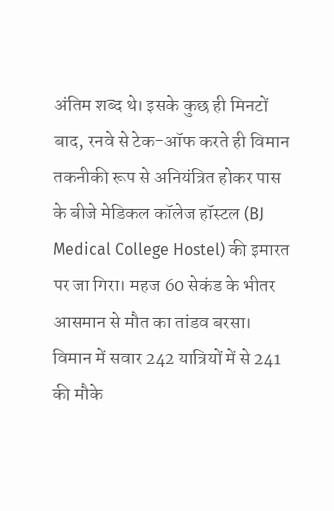अंतिम शब्द थे। इसके कुछ ही मिनटों बाद, रनवे से टेक-ऑफ करते ही विमान तकनीकी रूप से अनियंत्रित होकर पास के बीजे मेडिकल कॉलेज हॉस्टल (BJ Medical College Hostel) की इमारत पर जा गिरा। महज 60 सेकंड के भीतर आसमान से मौत का तांडव बरसा। विमान में सवार 242 यात्रियों में से 241 की मौके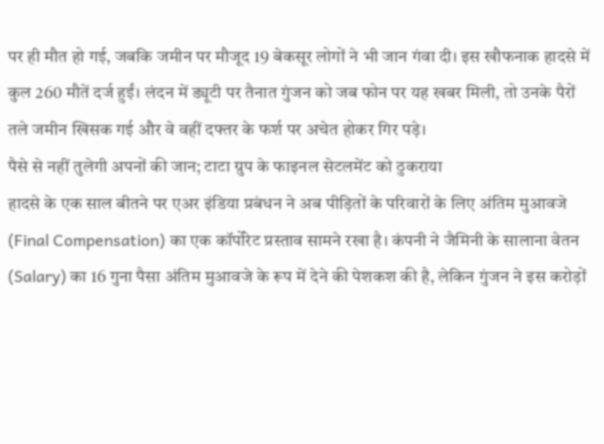पर ही मौत हो गई, जबकि जमीन पर मौजूद 19 बेकसूर लोगों ने भी जान गंवा दी। इस खौफनाक हादसे में कुल 260 मौतें दर्ज हुईं। लंदन में ड्यूटी पर तैनात गुंजन को जब फोन पर यह खबर मिली, तो उनके पैरों तले जमीन खिसक गई और वे वहीं दफ्तर के फर्श पर अचेत होकर गिर पड़े।
पैसे से नहीं तुलेगी अपनों की जान; टाटा ग्रुप के फाइनल सेटलमेंट को ठुकराया
हादसे के एक साल बीतने पर एअर इंडिया प्रबंधन ने अब पीड़ितों के परिवारों के लिए अंतिम मुआवजे (Final Compensation) का एक कॉर्पोरेट प्रस्ताव सामने रखा है। कंपनी ने जैमिनी के सालाना वेतन (Salary) का 16 गुना पैसा अंतिम मुआवजे के रूप में देने की पेशकश की है, लेकिन गुंजन ने इस करोड़ों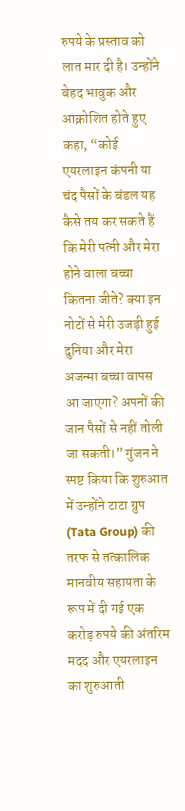रुपये के प्रस्ताव को लात मार दी है। उन्होंने बेहद भावुक और आक्रोशित होते हुए कहा, “कोई एयरलाइन कंपनी या चंद पैसों के बंडल यह कैसे तय कर सकते हैं कि मेरी पत्नी और मेरा होने वाला बच्चा कितना जीते? क्या इन नोटों से मेरी उजड़ी हुई दुनिया और मेरा अजन्मा बच्चा वापस आ जाएगा? अपनों की जान पैसों से नहीं तोली जा सकती।” गुंजन ने स्पष्ट किया कि शुरुआत में उन्होंने टाटा ग्रुप (Tata Group) की तरफ से तत्कालिक मानवीय सहायता के रूप में दी गई एक करोड़ रुपये की अंतरिम मदद और एयरलाइन का शुरुआती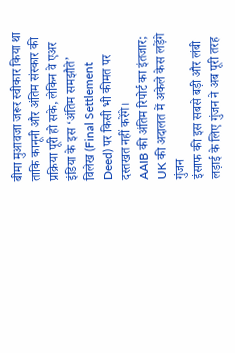बीमा मुआवजा जरूर स्वीकार किया था ताकि कानूनी और अंतिम संस्कार की प्रक्रिया पूरी हो सके, लेकिन वे एअर इंडिया के इस ‘अंतिम समझौते’ विलेख (Final Settlement Deed) पर किसी भी कीमत पर दस्तखत नहीं करेंगे।
AAIB की अंतिम रिपोर्ट का इंतजार; UK की अदालत में अकेले केस लड़ेंगे गुंजन
इंसाफ की इस सबसे बड़ी और लंबी लड़ाई के लिए गुंजन ने अब पूरी तरह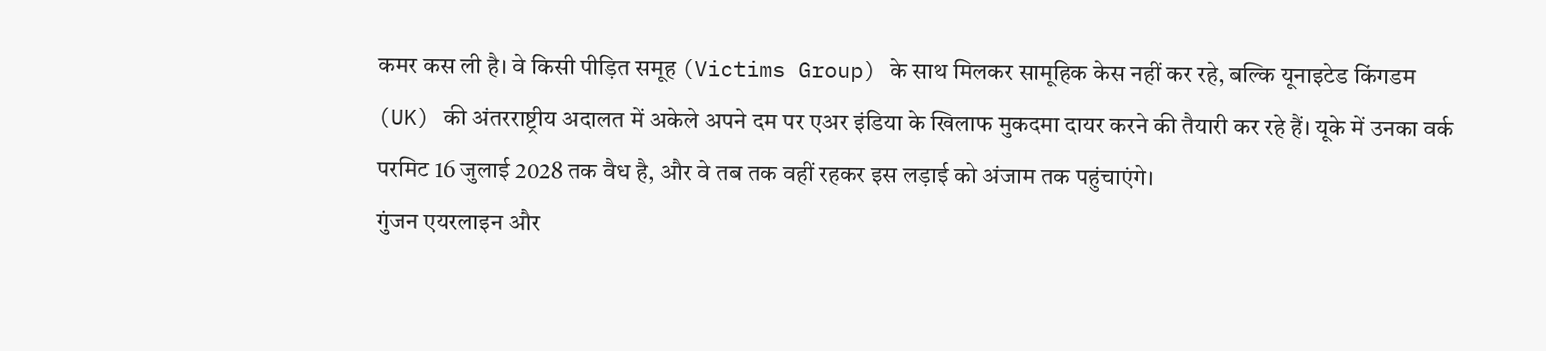कमर कस ली है। वे किसी पीड़ित समूह (Victims Group) के साथ मिलकर सामूहिक केस नहीं कर रहे, बल्कि यूनाइटेड किंगडम (UK) की अंतरराष्ट्रीय अदालत में अकेले अपने दम पर एअर इंडिया के खिलाफ मुकदमा दायर करने की तैयारी कर रहे हैं। यूके में उनका वर्क परमिट 16 जुलाई 2028 तक वैध है, और वे तब तक वहीं रहकर इस लड़ाई को अंजाम तक पहुंचाएंगे।
गुंजन एयरलाइन और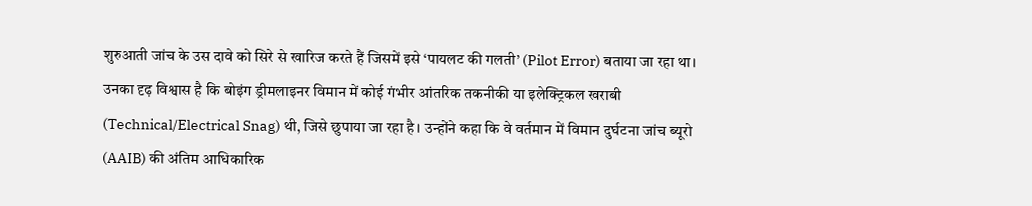शुरुआती जांच के उस दावे को सिरे से खारिज करते हैं जिसमें इसे ‘पायलट की गलती’ (Pilot Error) बताया जा रहा था। उनका दृढ़ विश्वास है कि बोइंग ड्रीमलाइनर विमान में कोई गंभीर आंतरिक तकनीकी या इलेक्ट्रिकल खराबी (Technical/Electrical Snag) थी, जिसे छुपाया जा रहा है। उन्होंने कहा कि वे वर्तमान में विमान दुर्घटना जांच ब्यूरो (AAIB) की अंतिम आधिकारिक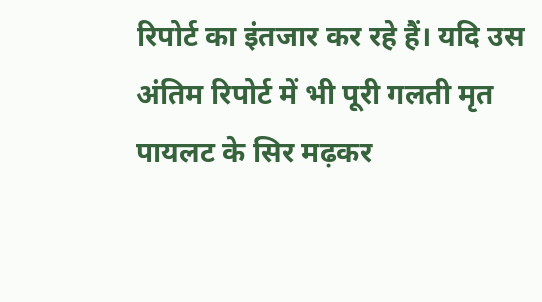रिपोर्ट का इंतजार कर रहे हैं। यदि उस अंतिम रिपोर्ट में भी पूरी गलती मृत पायलट के सिर मढ़कर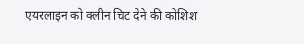एयरलाइन को क्लीन चिट देने की कोशिश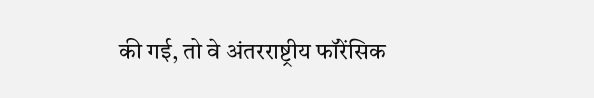की गई, तो वे अंतरराष्ट्रीय फॉरेंसिक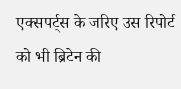एक्सपर्ट्स के जरिए उस रिपोर्ट को भी ब्रिटेन की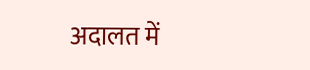अदालत में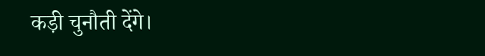कड़ी चुनौती देंगे।